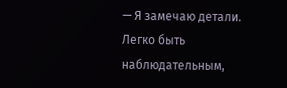— Я замечаю детали. Легко быть наблюдательным,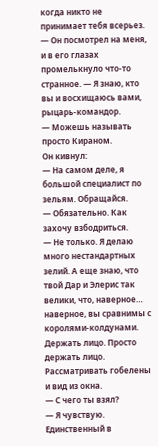когда никто не принимает тебя всерьез. — Он посмотрел на меня, и в его глазах промелькнуло что-то странное. — Я знаю, кто вы и восхищаюсь вами, рыцарь-командор.
— Можешь называть просто Кираном.
Он кивнул:
— На самом деле, я большой специалист по зельям. Обращайся.
— Обязательно. Как захочу взбодриться.
— Не только. Я делаю много нестандартных зелий. А еще знаю, что твой Дар и Элерис так велики, что, наверное… наверное, вы сравнимы с королями-колдунами.
Держать лицо. Просто держать лицо. Рассматривать гобелены и вид из окна.
— С чего ты взял?
— Я чувствую. Единственный в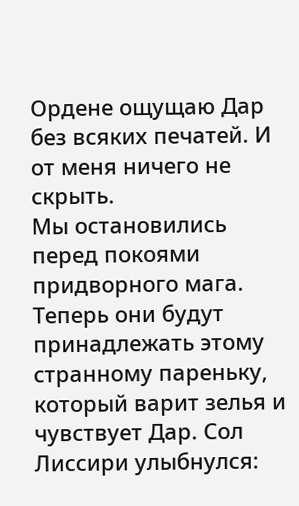Ордене ощущаю Дар без всяких печатей. И от меня ничего не скрыть.
Мы остановились перед покоями придворного мага. Теперь они будут принадлежать этому странному пареньку, который варит зелья и чувствует Дар. Сол Лиссири улыбнулся: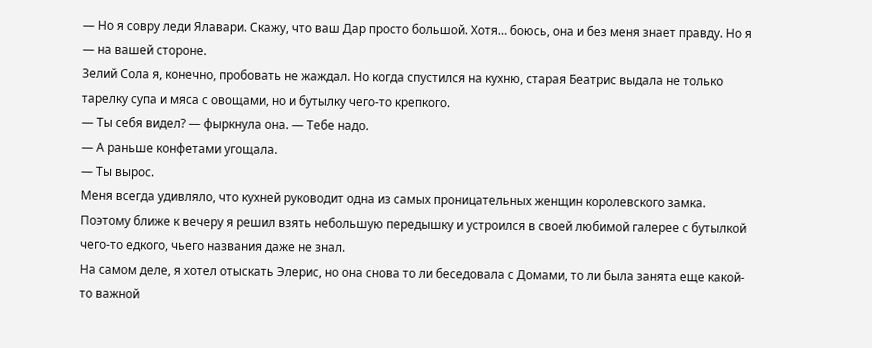— Но я совру леди Ялавари. Скажу, что ваш Дар просто большой. Хотя… боюсь, она и без меня знает правду. Но я — на вашей стороне.
Зелий Сола я, конечно, пробовать не жаждал. Но когда спустился на кухню, старая Беатрис выдала не только тарелку супа и мяса с овощами, но и бутылку чего-то крепкого.
— Ты себя видел? — фыркнула она. — Тебе надо.
— А раньше конфетами угощала.
— Ты вырос.
Меня всегда удивляло, что кухней руководит одна из самых проницательных женщин королевского замка. Поэтому ближе к вечеру я решил взять небольшую передышку и устроился в своей любимой галерее с бутылкой чего-то едкого, чьего названия даже не знал.
На самом деле, я хотел отыскать Элерис, но она снова то ли беседовала с Домами, то ли была занята еще какой-то важной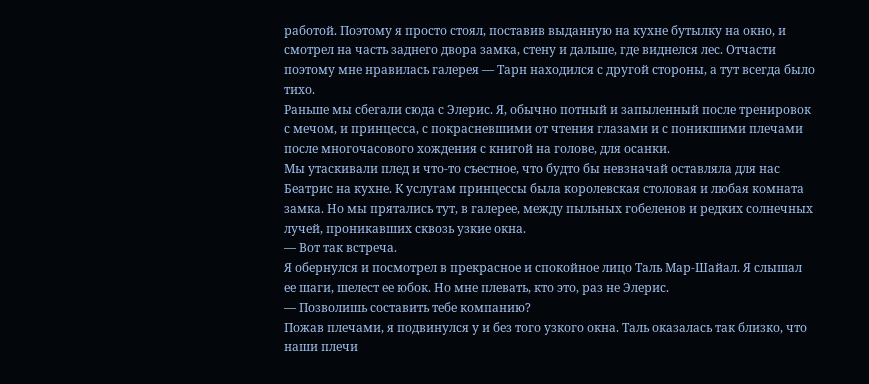работой. Поэтому я просто стоял, поставив выданную на кухне бутылку на окно, и смотрел на часть заднего двора замка, стену и дальше, где виднелся лес. Отчасти поэтому мне нравилась галерея — Тарн находился с другой стороны, а тут всегда было тихо.
Раньше мы сбегали сюда с Элерис. Я, обычно потный и запыленный после тренировок с мечом, и принцесса, с покрасневшими от чтения глазами и с поникшими плечами после многочасового хождения с книгой на голове, для осанки.
Мы утаскивали плед и что-то съестное, что будто бы невзначай оставляла для нас Беатрис на кухне. К услугам принцессы была королевская столовая и любая комната замка. Но мы прятались тут, в галерее, между пыльных гобеленов и редких солнечных лучей, проникавших сквозь узкие окна.
— Вот так встреча.
Я обернулся и посмотрел в прекрасное и спокойное лицо Таль Мар-Шайал. Я слышал ее шаги, шелест ее юбок. Но мне плевать, кто это, раз не Элерис.
— Позволишь составить тебе компанию?
Пожав плечами, я подвинулся у и без того узкого окна. Таль оказалась так близко, что наши плечи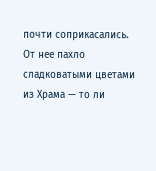почти соприкасались. От нее пахло сладковатыми цветами из Храма — то ли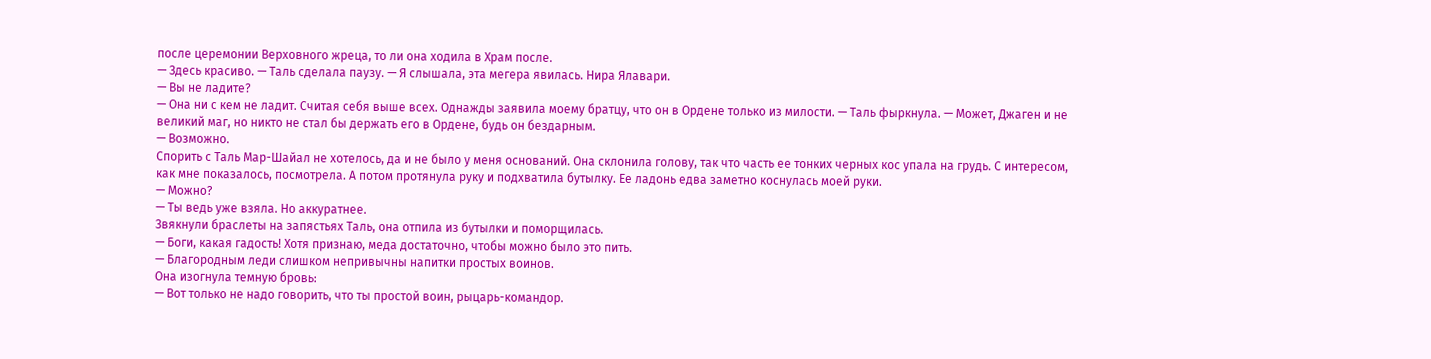после церемонии Верховного жреца, то ли она ходила в Храм после.
— Здесь красиво. — Таль сделала паузу. — Я слышала, эта мегера явилась. Нира Ялавари.
— Вы не ладите?
— Она ни с кем не ладит. Считая себя выше всех. Однажды заявила моему братцу, что он в Ордене только из милости. — Таль фыркнула. — Может, Джаген и не великий маг, но никто не стал бы держать его в Ордене, будь он бездарным.
— Возможно.
Спорить с Таль Мар-Шайал не хотелось, да и не было у меня оснований. Она склонила голову, так что часть ее тонких черных кос упала на грудь. С интересом, как мне показалось, посмотрела. А потом протянула руку и подхватила бутылку. Ее ладонь едва заметно коснулась моей руки.
— Можно?
— Ты ведь уже взяла. Но аккуратнее.
Звякнули браслеты на запястьях Таль, она отпила из бутылки и поморщилась.
— Боги, какая гадость! Хотя признаю, меда достаточно, чтобы можно было это пить.
— Благородным леди слишком непривычны напитки простых воинов.
Она изогнула темную бровь:
— Вот только не надо говорить, что ты простой воин, рыцарь-командор.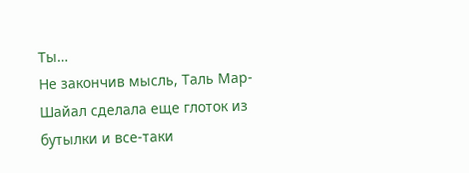Ты…
Не закончив мысль, Таль Мар-Шайал сделала еще глоток из бутылки и все-таки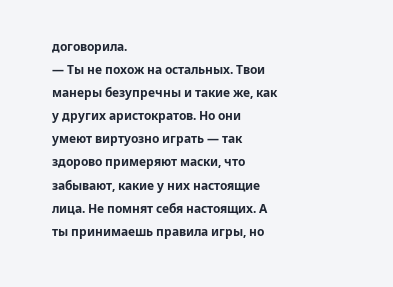договорила.
— Ты не похож на остальных. Твои манеры безупречны и такие же, как у других аристократов. Но они умеют виртуозно играть — так здорово примеряют маски, что забывают, какие у них настоящие лица. Не помнят себя настоящих. А ты принимаешь правила игры, но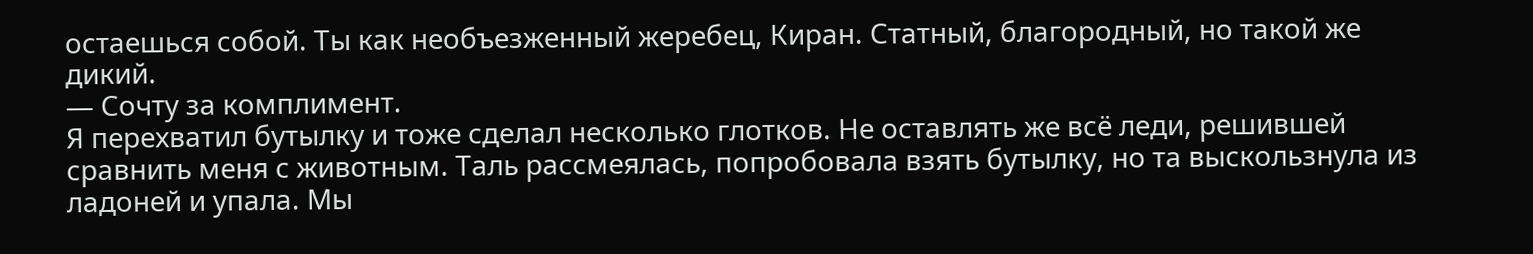остаешься собой. Ты как необъезженный жеребец, Киран. Статный, благородный, но такой же дикий.
— Сочту за комплимент.
Я перехватил бутылку и тоже сделал несколько глотков. Не оставлять же всё леди, решившей сравнить меня с животным. Таль рассмеялась, попробовала взять бутылку, но та выскользнула из ладоней и упала. Мы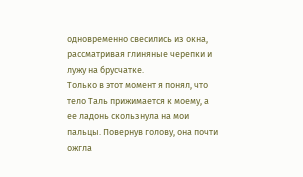одновременно свесились из окна, рассматривая глиняные черепки и лужу на брусчатке.
Только в этот момент я понял, что тело Таль прижимается к моему, а ее ладонь скользнула на мои пальцы. Повернув голову, она почти ожгла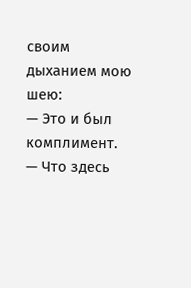своим дыханием мою шею:
— Это и был комплимент.
— Что здесь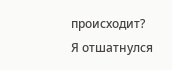происходит?
Я отшатнулся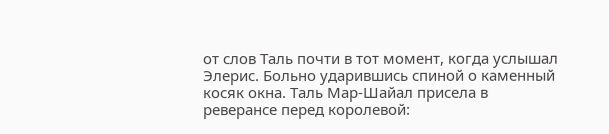от слов Таль почти в тот момент, когда услышал Элерис. Больно ударившись спиной о каменный косяк окна. Таль Мар-Шайал присела в реверансе перед королевой: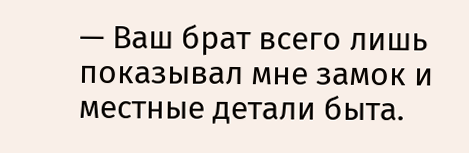— Ваш брат всего лишь показывал мне замок и местные детали быта.